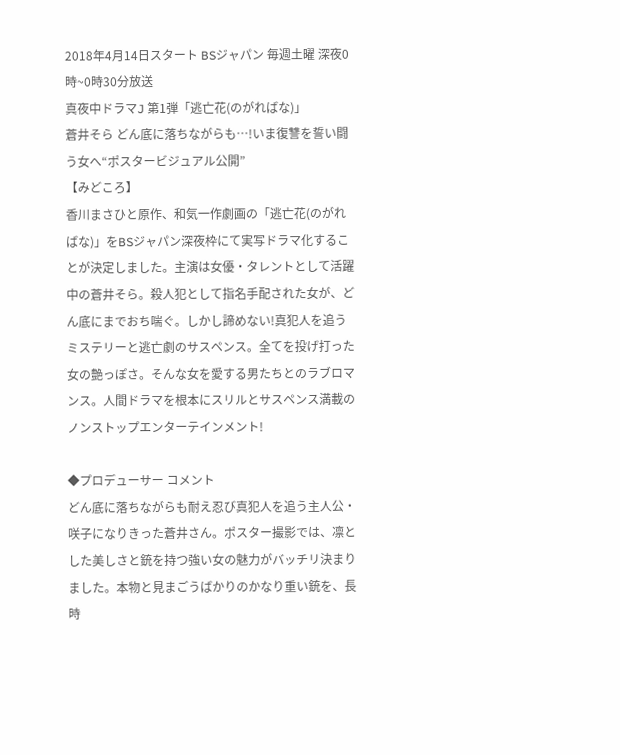2018年4月14日スタート BSジャパン 毎週土曜 深夜0時~0時30分放送
真夜中ドラマJ 第1弾「逃亡花(のがればな)」
蒼井そら どん底に落ちながらも…!いま復讐を誓い闘う女へ“ポスタービジュアル公開”
【みどころ】
香川まさひと原作、和気一作劇画の「逃亡花(のがればな)」をBSジャパン深夜枠にて実写ドラマ化することが決定しました。主演は女優・タレントとして活躍中の蒼井そら。殺人犯として指名手配された女が、どん底にまでおち喘ぐ。しかし諦めない!真犯人を追うミステリーと逃亡劇のサスペンス。全てを投げ打った女の艶っぽさ。そんな女を愛する男たちとのラブロマンス。人間ドラマを根本にスリルとサスペンス満載のノンストップエンターテインメント!

◆プロデューサー コメント
どん底に落ちながらも耐え忍び真犯人を追う主人公・咲子になりきった蒼井さん。ポスター撮影では、凛とした美しさと銃を持つ強い女の魅力がバッチリ決まりました。本物と見まごうばかりのかなり重い銃を、長時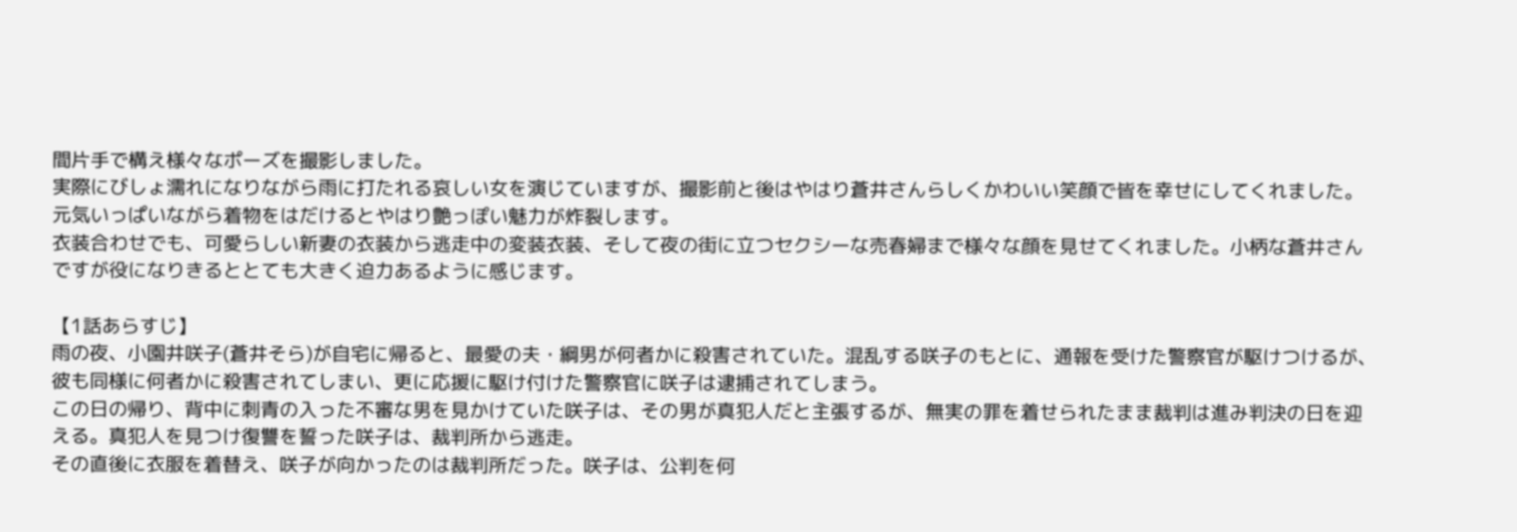間片手で構え様々なポーズを撮影しました。
実際にびしょ濡れになりながら雨に打たれる哀しい女を演じていますが、撮影前と後はやはり蒼井さんらしくかわいい笑顔で皆を幸せにしてくれました。元気いっぱいながら着物をはだけるとやはり艶っぽい魅力が炸裂します。
衣装合わせでも、可愛らしい新妻の衣装から逃走中の変装衣装、そして夜の街に立つセクシーな売春婦まで様々な顔を見せてくれました。小柄な蒼井さんですが役になりきるととても大きく迫力あるように感じます。

【1話あらすじ】
雨の夜、小園井咲子(蒼井そら)が自宅に帰ると、最愛の夫・綱男が何者かに殺害されていた。混乱する咲子のもとに、通報を受けた警察官が駆けつけるが、彼も同様に何者かに殺害されてしまい、更に応援に駆け付けた警察官に咲子は逮捕されてしまう。
この日の帰り、背中に刺青の入った不審な男を見かけていた咲子は、その男が真犯人だと主張するが、無実の罪を着せられたまま裁判は進み判決の日を迎える。真犯人を見つけ復讐を誓った咲子は、裁判所から逃走。
その直後に衣服を着替え、咲子が向かったのは裁判所だった。咲子は、公判を何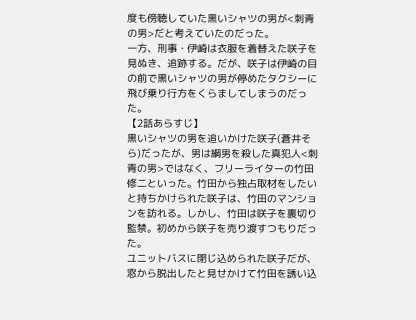度も傍聴していた黒いシャツの男が<刺青の男>だと考えていたのだった。
一方、刑事・伊崎は衣服を着替えた咲子を見ぬき、追跡する。だが、咲子は伊崎の目の前で黒いシャツの男が停めたタクシーに飛び乗り行方をくらましてしまうのだった。
【2話あらすじ】
黒いシャツの男を追いかけた咲子(蒼井そら)だったが、男は綱男を殺した真犯人<刺青の男>ではなく、フリーライターの竹田修二といった。竹田から独占取材をしたいと持ちかけられた咲子は、竹田のマンションを訪れる。しかし、竹田は咲子を裏切り監禁。初めから咲子を売り渡すつもりだった。
ユニットバスに閉じ込められた咲子だが、窓から脱出したと見せかけて竹田を誘い込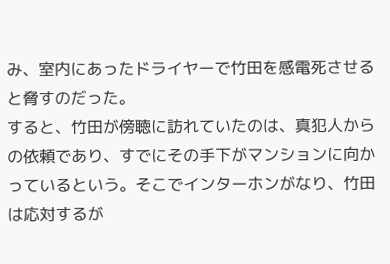み、室内にあったドライヤーで竹田を感電死させると脅すのだった。
すると、竹田が傍聴に訪れていたのは、真犯人からの依頼であり、すでにその手下がマンションに向かっているという。そこでインターホンがなり、竹田は応対するが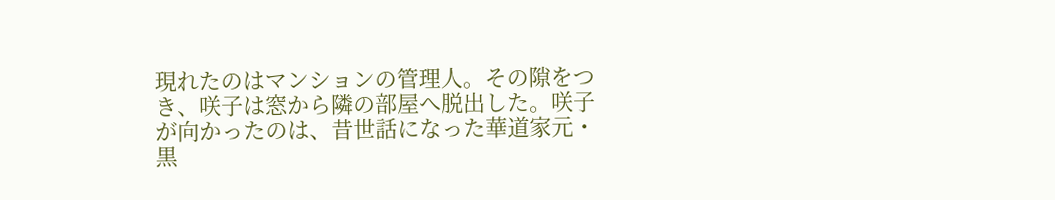現れたのはマンションの管理人。その隙をつき、咲子は窓から隣の部屋へ脱出した。咲子が向かったのは、昔世話になった華道家元・黒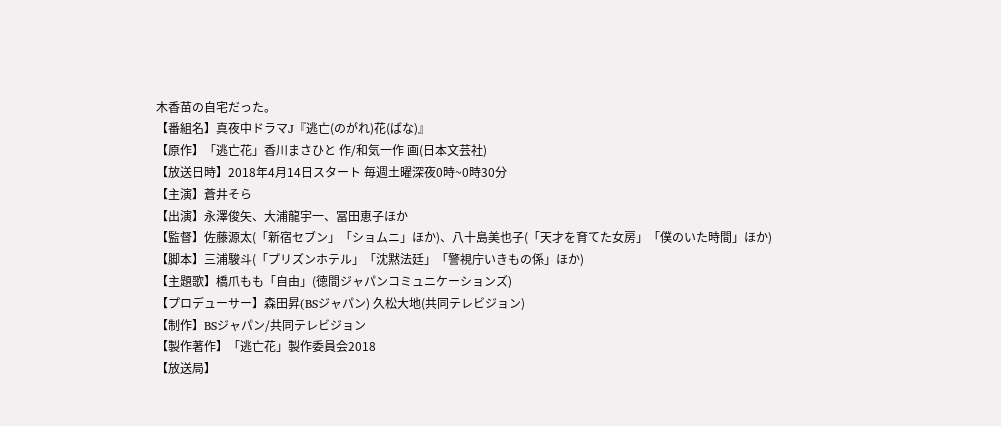木香苗の自宅だった。
【番組名】真夜中ドラマJ『逃亡(のがれ)花(ばな)』
【原作】「逃亡花」香川まさひと 作/和気一作 画(日本文芸社)
【放送日時】2018年4月14日スタート 毎週土曜深夜0時~0時30分
【主演】蒼井そら
【出演】永澤俊矢、大浦龍宇一、冨田恵子ほか
【監督】佐藤源太(「新宿セブン」「ショムニ」ほか)、八十島美也子(「天才を育てた女房」「僕のいた時間」ほか)
【脚本】三浦駿斗(「プリズンホテル」「沈黙法廷」「警視庁いきもの係」ほか)
【主題歌】橋爪もも「自由」(徳間ジャパンコミュニケーションズ)
【プロデューサー】森田昇(BSジャパン) 久松大地(共同テレビジョン)
【制作】BSジャパン/共同テレビジョン
【製作著作】「逃亡花」製作委員会2018
【放送局】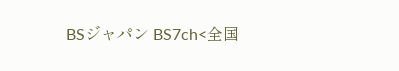BSジャパン BS7ch<全国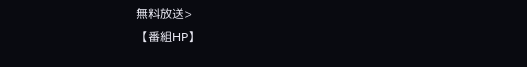無料放送>
【番組HP】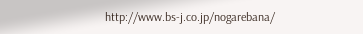http://www.bs-j.co.jp/nogarebana/